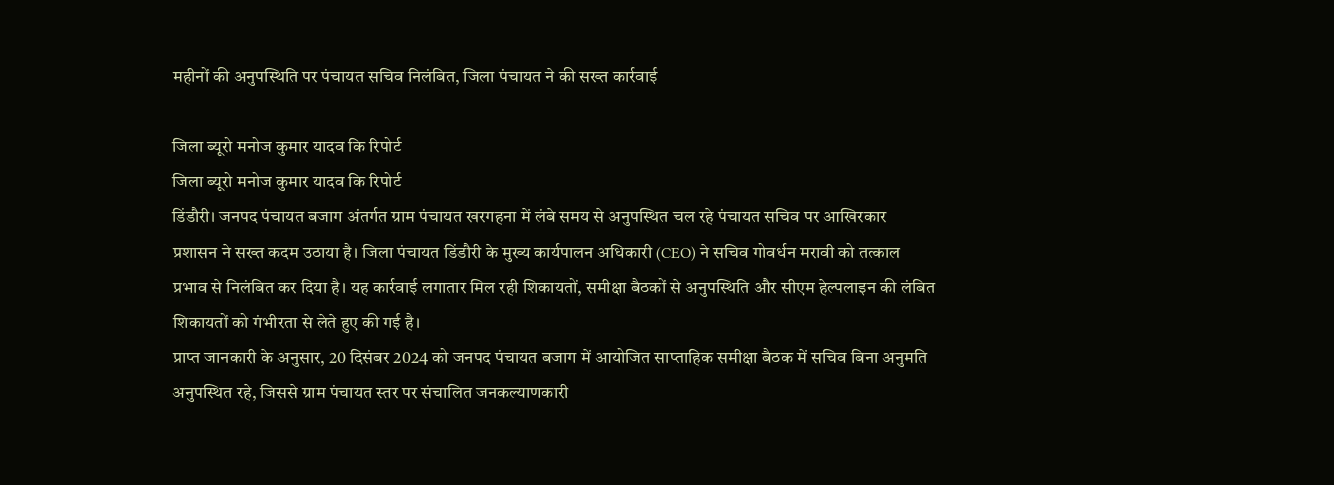महीनों की अनुपस्थिति पर पंचायत सचिव निलंबित, जिला पंचायत ने की सख्त कार्रवाई

जिला ब्यूरो मनोज कुमार यादव कि रिपोर्ट
जिला ब्यूरो मनोज कुमार यादव कि रिपोर्ट
डिंडौरी। जनपद पंचायत बजाग अंतर्गत ग्राम पंचायत खरगहना में लंबे समय से अनुपस्थित चल रहे पंचायत सचिव पर आखिरकार प्रशासन ने सख्त कदम उठाया है। जिला पंचायत डिंडौरी के मुख्य कार्यपालन अधिकारी (CEO) ने सचिव गोवर्धन मरावी को तत्काल प्रभाव से निलंबित कर दिया है। यह कार्रवाई लगातार मिल रही शिकायतों, समीक्षा बैठकों से अनुपस्थिति और सीएम हेल्पलाइन की लंबित शिकायतों को गंभीरता से लेते हुए की गई है।
प्राप्त जानकारी के अनुसार, 20 दिसंबर 2024 को जनपद पंचायत बजाग में आयोजित साप्ताहिक समीक्षा बैठक में सचिव बिना अनुमति अनुपस्थित रहे, जिससे ग्राम पंचायत स्तर पर संचालित जनकल्याणकारी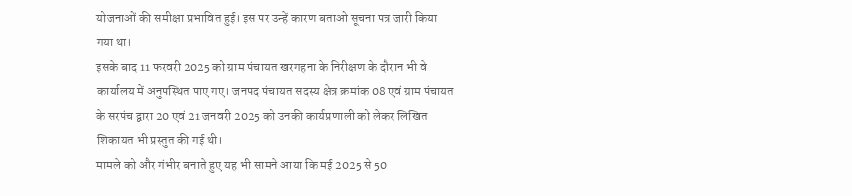योजनाओं की समीक्षा प्रभावित हुई। इस पर उन्हें कारण बताओ सूचना पत्र जारी किया गया था।
इसके बाद 11 फरवरी 2025 को ग्राम पंचायत खरगहना के निरीक्षण के दौरान भी वे कार्यालय में अनुपस्थित पाए गए। जनपद पंचायत सदस्य क्षेत्र क्रमांक 08 एवं ग्राम पंचायत के सरपंच द्वारा 20 एवं 21 जनवरी 2025 को उनकी कार्यप्रणाली को लेकर लिखित शिकायत भी प्रस्तुत की गई थी।
मामले को और गंभीर बनाते हुए यह भी सामने आया कि मई 2025 से 50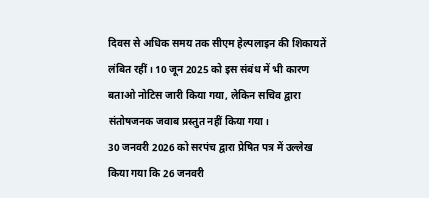दिवस से अधिक समय तक सीएम हेल्पलाइन की शिकायतें लंबित रहीं। 10 जून 2025 को इस संबंध में भी कारण बताओ नोटिस जारी किया गया, लेकिन सचिव द्वारा संतोषजनक जवाब प्रस्तुत नहीं किया गया।
30 जनवरी 2026 को सरपंच द्वारा प्रेषित पत्र में उल्लेख किया गया कि 26 जनवरी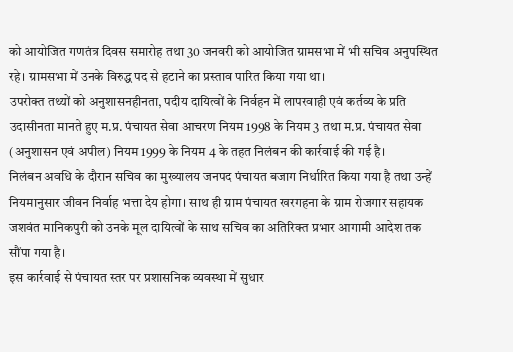को आयोजित गणतंत्र दिवस समारोह तथा 30 जनवरी को आयोजित ग्रामसभा में भी सचिव अनुपस्थित रहे। ग्रामसभा में उनके विरुद्ध पद से हटाने का प्रस्ताव पारित किया गया था।
उपरोक्त तथ्यों को अनुशासनहीनता, पदीय दायित्वों के निर्वहन में लापरवाही एवं कर्तव्य के प्रति उदासीनता मानते हुए म.प्र. पंचायत सेवा आचरण नियम 1998 के नियम 3 तथा म.प्र. पंचायत सेवा (अनुशासन एवं अपील) नियम 1999 के नियम 4 के तहत निलंबन की कार्रवाई की गई है।
निलंबन अवधि के दौरान सचिव का मुख्यालय जनपद पंचायत बजाग निर्धारित किया गया है तथा उन्हें नियमानुसार जीवन निर्वाह भत्ता देय होगा। साथ ही ग्राम पंचायत खरगहना के ग्राम रोजगार सहायक जशवंत मानिकपुरी को उनके मूल दायित्वों के साथ सचिव का अतिरिक्त प्रभार आगामी आदेश तक सौंपा गया है।
इस कार्रवाई से पंचायत स्तर पर प्रशासनिक व्यवस्था में सुधार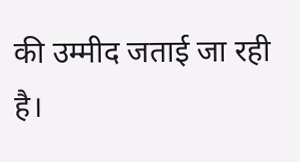की उम्मीद जताई जा रही है।